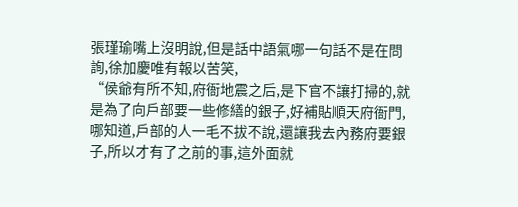張瑾瑜嘴上沒明說,但是話中語氣哪一句話不是在問詢,徐加慶唯有報以苦笑,
“侯爺有所不知,府衙地震之后,是下官不讓打掃的,就是為了向戶部要一些修繕的銀子,好補貼順天府衙門,哪知道,戶部的人一毛不拔不說,還讓我去內務府要銀子,所以才有了之前的事,這外面就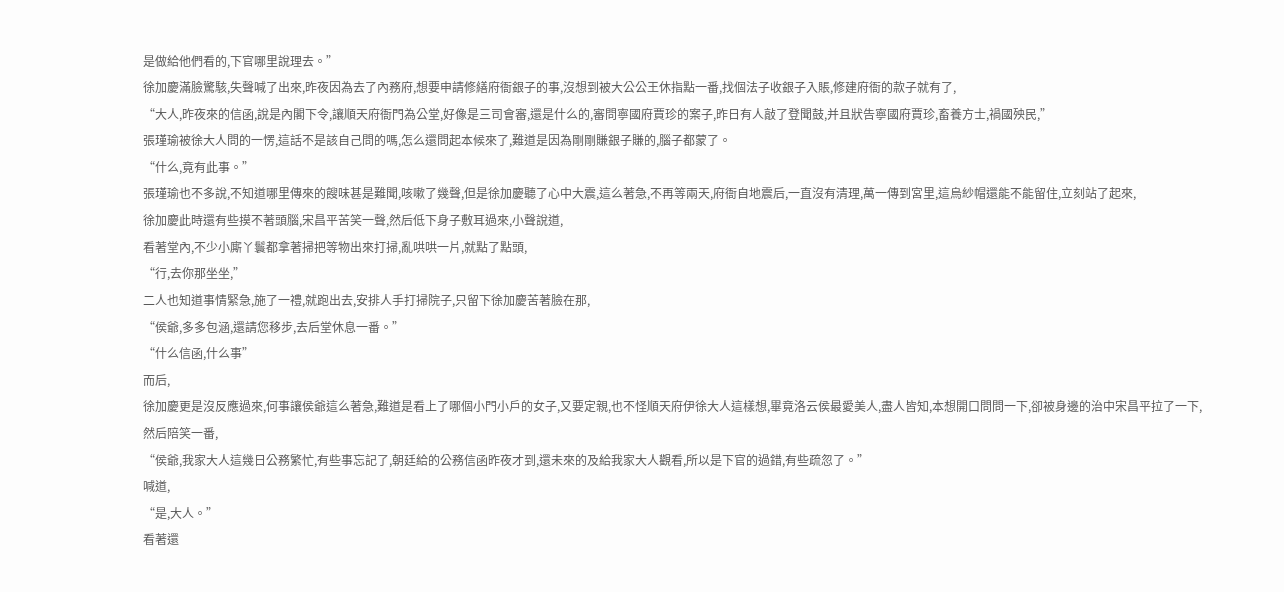是做給他們看的,下官哪里說理去。”
徐加慶滿臉驚駭,失聲喊了出來,昨夜因為去了內務府,想要申請修繕府衙銀子的事,沒想到被大公公王休指點一番,找個法子收銀子入賬,修建府衙的款子就有了,
“大人,昨夜來的信函,說是內閣下令,讓順天府衙門為公堂,好像是三司會審,還是什么的,審問寧國府賈珍的案子,昨日有人敲了登聞鼓,并且狀告寧國府賈珍,畜養方士,禍國殃民,”
張瑾瑜被徐大人問的一愣,這話不是該自己問的嗎,怎么還問起本候來了,難道是因為剛剛賺銀子賺的,腦子都蒙了。
“什么,竟有此事。”
張瑾瑜也不多說,不知道哪里傳來的餿味甚是難聞,咳嗽了幾聲,但是徐加慶聽了心中大震,這么著急,不再等兩天,府衙自地震后,一直沒有清理,萬一傳到宮里,這烏紗帽還能不能留住,立刻站了起來,
徐加慶此時還有些摸不著頭腦,宋昌平苦笑一聲,然后低下身子敷耳過來,小聲說道,
看著堂內,不少小廝丫鬟都拿著掃把等物出來打掃,亂哄哄一片,就點了點頭,
“行,去你那坐坐,”
二人也知道事情緊急,施了一禮,就跑出去,安排人手打掃院子,只留下徐加慶苦著臉在那,
“侯爺,多多包涵,還請您移步,去后堂休息一番。”
“什么信函,什么事”
而后,
徐加慶更是沒反應過來,何事讓侯爺這么著急,難道是看上了哪個小門小戶的女子,又要定親,也不怪順天府伊徐大人這樣想,畢竟洛云侯最愛美人,盡人皆知,本想開口問問一下,卻被身邊的治中宋昌平拉了一下,
然后陪笑一番,
“侯爺,我家大人這幾日公務繁忙,有些事忘記了,朝廷給的公務信函昨夜才到,還未來的及給我家大人觀看,所以是下官的過錯,有些疏忽了。”
喊道,
“是,大人。”
看著還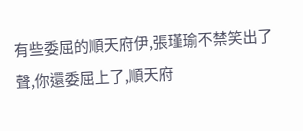有些委屈的順天府伊,張瑾瑜不禁笑出了聲,你還委屈上了,順天府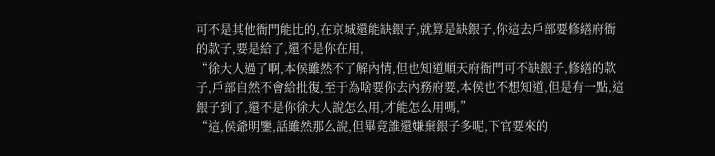可不是其他衙門能比的,在京城還能缺銀子,就算是缺銀子,你這去戶部要修繕府衙的款子,要是給了,還不是你在用,
“徐大人過了啊,本侯雖然不了解內情,但也知道順天府衙門可不缺銀子,修繕的款子,戶部自然不會給批復,至于為啥要你去內務府要,本侯也不想知道,但是有一點,這銀子到了,還不是你徐大人說怎么用,才能怎么用嗎,”
“這,侯爺明鑒,話雖然那么說,但畢竟誰還嫌棄銀子多呢,下官要來的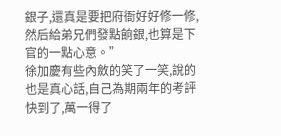銀子,還真是要把府衙好好修一修,然后給弟兄們發點餉銀,也算是下官的一點心意。”
徐加慶有些內斂的笑了一笑,說的也是真心話,自己為期兩年的考評快到了,萬一得了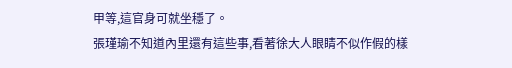甲等,這官身可就坐穩了。
張瑾瑜不知道內里還有這些事,看著徐大人眼睛不似作假的樣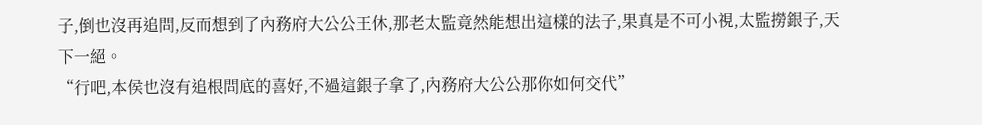子,倒也沒再追問,反而想到了內務府大公公王休,那老太監竟然能想出這樣的法子,果真是不可小視,太監撈銀子,天下一絕。
“行吧,本侯也沒有追根問底的喜好,不過這銀子拿了,內務府大公公那你如何交代”